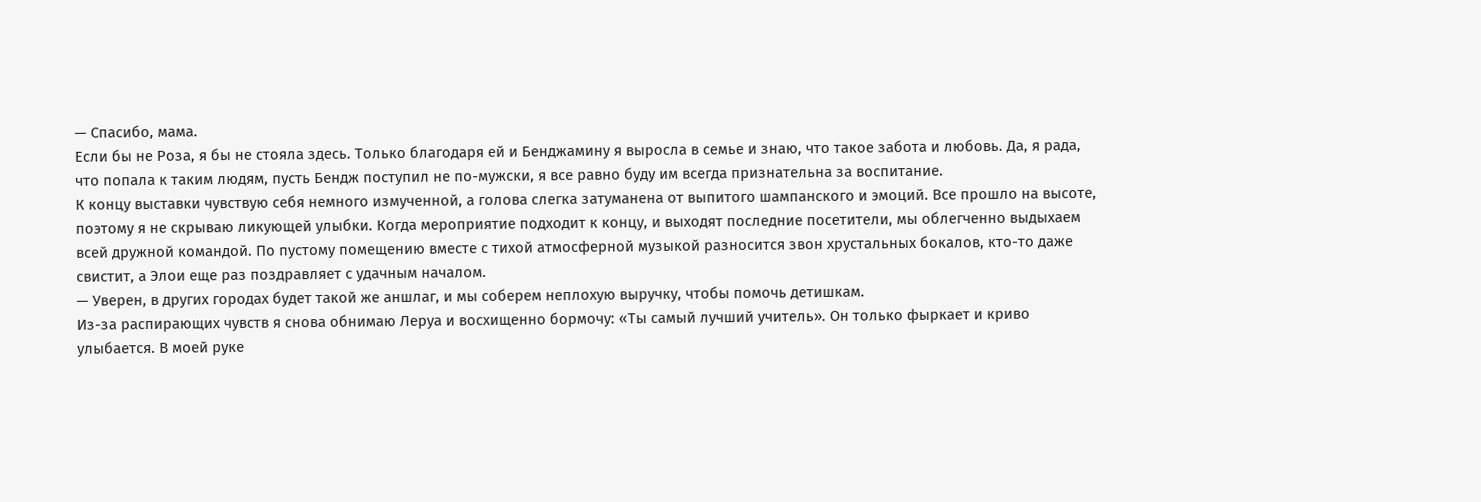— Спасибо, мама.
Если бы не Роза, я бы не стояла здесь. Только благодаря ей и Бенджамину я выросла в семье и знаю, что такое забота и любовь. Да, я рада, что попала к таким людям, пусть Бендж поступил не по-мужски, я все равно буду им всегда признательна за воспитание.
К концу выставки чувствую себя немного измученной, а голова слегка затуманена от выпитого шампанского и эмоций. Все прошло на высоте, поэтому я не скрываю ликующей улыбки. Когда мероприятие подходит к концу, и выходят последние посетители, мы облегченно выдыхаем всей дружной командой. По пустому помещению вместе с тихой атмосферной музыкой разносится звон хрустальных бокалов, кто-то даже свистит, а Элои еще раз поздравляет с удачным началом.
— Уверен, в других городах будет такой же аншлаг, и мы соберем неплохую выручку, чтобы помочь детишкам.
Из-за распирающих чувств я снова обнимаю Леруа и восхищенно бормочу: «Ты самый лучший учитель». Он только фыркает и криво улыбается. В моей руке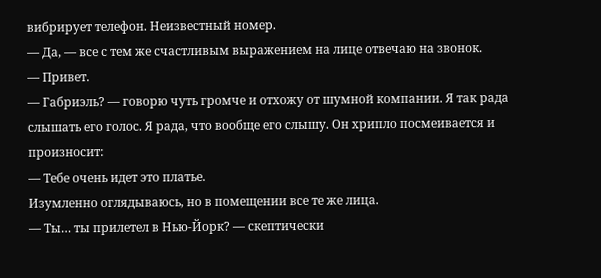вибрирует телефон. Неизвестный номер.
— Да, — все с тем же счастливым выражением на лице отвечаю на звонок.
— Привет.
— Габриэль? — говорю чуть громче и отхожу от шумной компании. Я так рада слышать его голос. Я рада, что вообще его слышу. Он хрипло посмеивается и произносит:
— Тебе очень идет это платье.
Изумленно оглядываюсь, но в помещении все те же лица.
— Ты… ты прилетел в Нью-Йорк? — скептически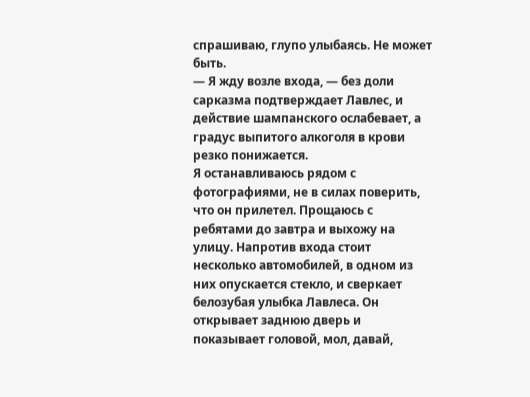спрашиваю, глупо улыбаясь. Не может быть.
— Я жду возле входа, — без доли сарказма подтверждает Лавлес, и действие шампанского ослабевает, а градус выпитого алкоголя в крови резко понижается.
Я останавливаюсь рядом с фотографиями, не в силах поверить, что он прилетел. Прощаюсь с ребятами до завтра и выхожу на улицу. Напротив входа стоит несколько автомобилей, в одном из них опускается стекло, и сверкает белозубая улыбка Лавлеса. Он открывает заднюю дверь и показывает головой, мол, давай,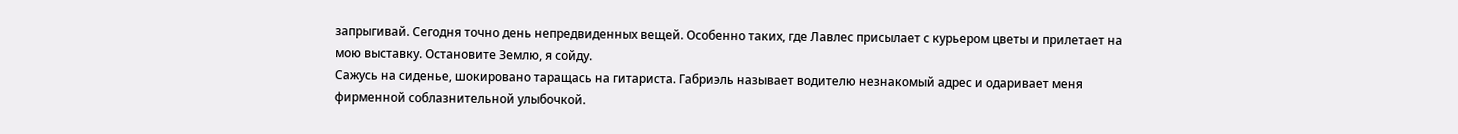запрыгивай. Сегодня точно день непредвиденных вещей. Особенно таких, где Лавлес присылает с курьером цветы и прилетает на мою выставку. Остановите Землю, я сойду.
Сажусь на сиденье, шокировано таращась на гитариста. Габриэль называет водителю незнакомый адрес и одаривает меня фирменной соблазнительной улыбочкой.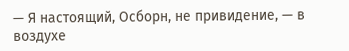— Я настоящий, Осборн, не привидение, — в воздухе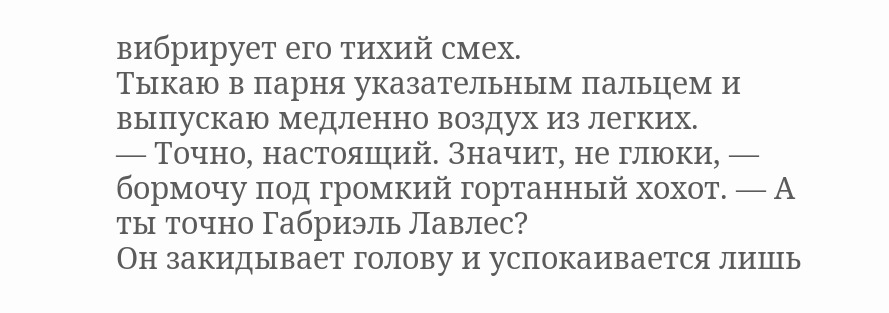вибрирует его тихий смех.
Тыкаю в парня указательным пальцем и выпускаю медленно воздух из легких.
— Точно, настоящий. Значит, не глюки, — бормочу под громкий гортанный хохот. — А ты точно Габриэль Лавлес?
Он закидывает голову и успокаивается лишь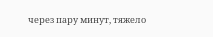через пару минут, тяжело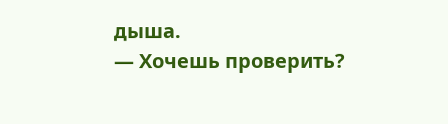дыша.
— Хочешь проверить?